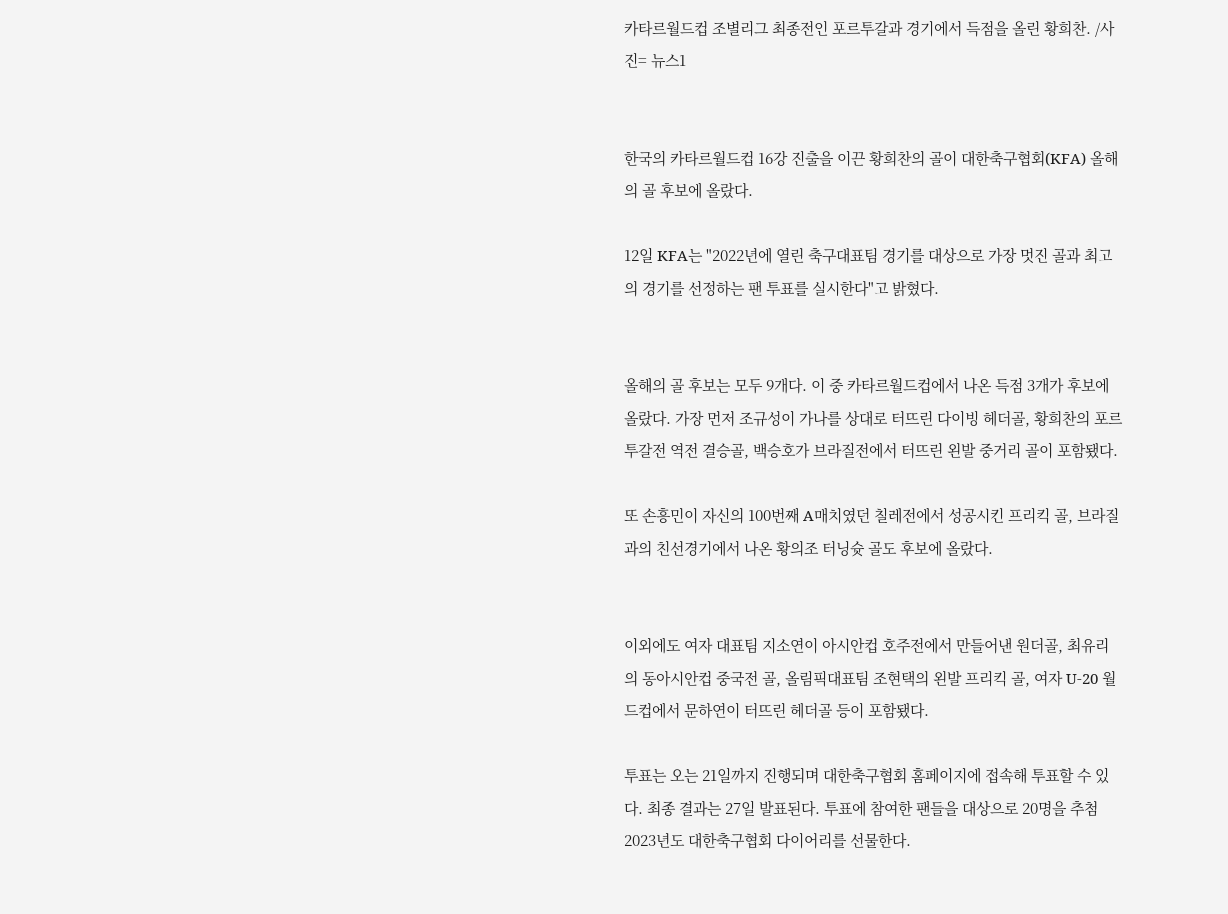카타르월드컵 조별리그 최종전인 포르투갈과 경기에서 득점을 올린 황희찬. /사진= 뉴스1


한국의 카타르월드컵 16강 진출을 이끈 황희찬의 골이 대한축구협회(KFA) 올해의 골 후보에 올랐다.

12일 KFA는 "2022년에 열린 축구대표팀 경기를 대상으로 가장 멋진 골과 최고의 경기를 선정하는 팬 투표를 실시한다"고 밝혔다.


올해의 골 후보는 모두 9개다. 이 중 카타르월드컵에서 나온 득점 3개가 후보에 올랐다. 가장 먼저 조규성이 가나를 상대로 터뜨린 다이빙 헤더골, 황희찬의 포르투갈전 역전 결승골, 백승호가 브라질전에서 터뜨린 왼발 중거리 골이 포함됐다.

또 손흥민이 자신의 100번째 A매치였던 칠레전에서 성공시킨 프리킥 골, 브라질과의 친선경기에서 나온 황의조 터닝슛 골도 후보에 올랐다.


이외에도 여자 대표팀 지소연이 아시안컵 호주전에서 만들어낸 원더골, 최유리의 동아시안컵 중국전 골, 올림픽대표팀 조현택의 왼발 프리킥 골, 여자 U-20 월드컵에서 문하연이 터뜨린 헤더골 등이 포함됐다.

투표는 오는 21일까지 진행되며 대한축구협회 홈페이지에 접속해 투표할 수 있다. 최종 결과는 27일 발표된다. 투표에 참여한 팬들을 대상으로 20명을 추첨 2023년도 대한축구협회 다이어리를 선물한다.